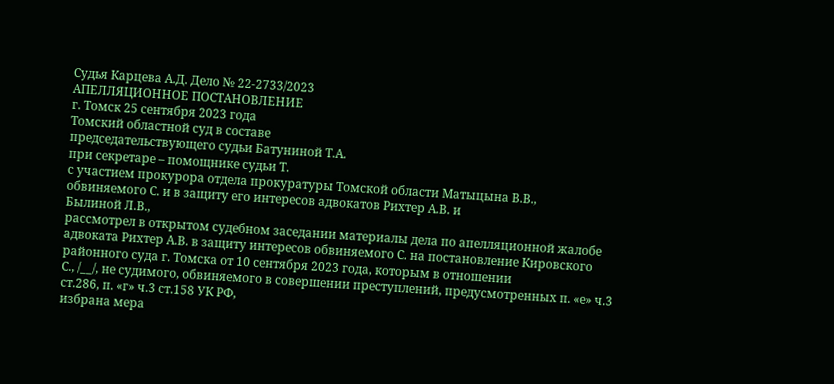Судья Карцева А.Д. Дело № 22-2733/2023
АПЕЛЛЯЦИОННОЕ ПОСТАНОВЛЕНИЕ
г. Томск 25 сентября 2023 года
Томский областной суд в составе
председательствующего судьи Батуниной Т.А.
при секретаре – помощнике судьи Т.
с участием прокурора отдела прокуратуры Томской области Матыцына В.В.,
обвиняемого С. и в защиту его интересов адвокатов Рихтер А.В. и
Былиной Л.В.,
рассмотрел в открытом судебном заседании материалы дела по апелляционной жалобе адвоката Рихтер А.В. в защиту интересов обвиняемого С. на постановление Кировского районного суда г. Томска от 10 сентября 2023 года, которым в отношении
С., /__/, не судимого, обвиняемого в совершении преступлений, предусмотренных п. «е» ч.3 ст.286, п. «г» ч.3 ст.158 УК РФ,
избрана мера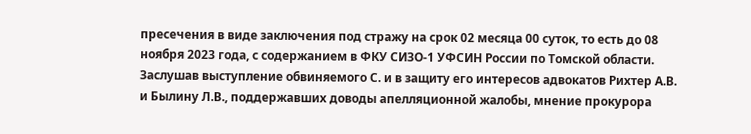пресечения в виде заключения под стражу на срок 02 месяца 00 суток, то есть до 08 ноября 2023 года, с содержанием в ФКУ СИЗО-1 УФСИН России по Томской области.
Заслушав выступление обвиняемого С. и в защиту его интересов адвокатов Рихтер А.В. и Былину Л.В., поддержавших доводы апелляционной жалобы, мнение прокурора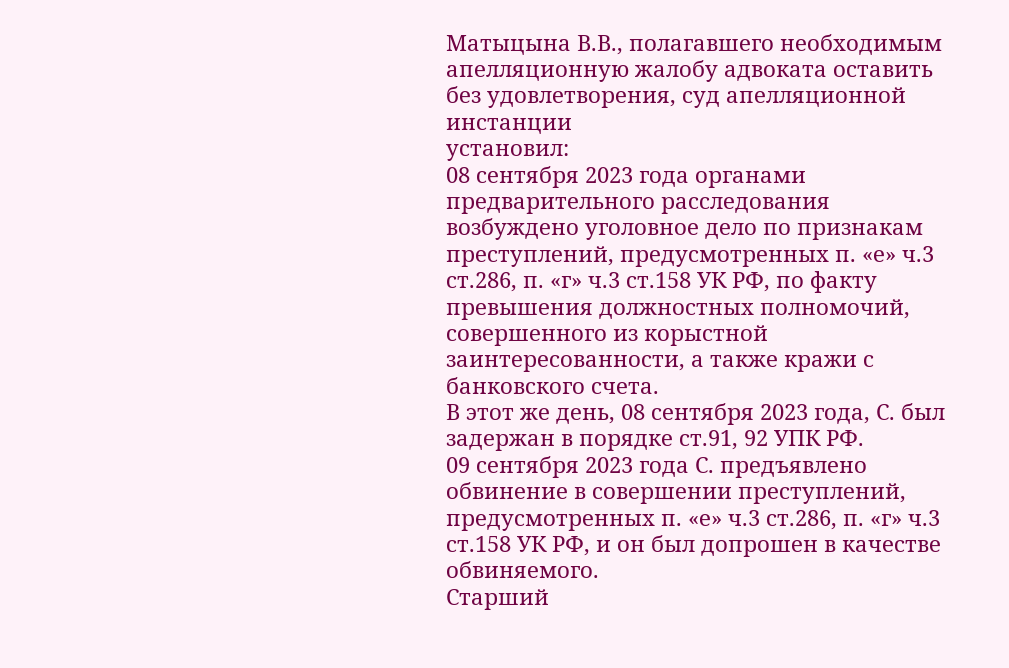Матыцына В.В., полагавшего необходимым апелляционную жалобу адвоката оставить без удовлетворения, суд апелляционной инстанции
установил:
08 сентября 2023 года органами предварительного расследования возбуждено уголовное дело по признакам преступлений, предусмотренных п. «е» ч.3 ст.286, п. «г» ч.3 ст.158 УК РФ, по факту превышения должностных полномочий, совершенного из корыстной заинтересованности, а также кражи с банковского счета.
В этот же день, 08 сентября 2023 года, С. был задержан в порядке ст.91, 92 УПК РФ.
09 сентября 2023 года С. предъявлено обвинение в совершении преступлений, предусмотренных п. «е» ч.3 ст.286, п. «г» ч.3 ст.158 УК РФ, и он был допрошен в качестве обвиняемого.
Старший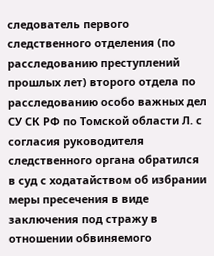следователь первого следственного отделения (по расследованию преступлений прошлых лет) второго отдела по расследованию особо важных дел СУ СК РФ по Томской области Л. с согласия руководителя следственного органа обратился в суд с ходатайством об избрании меры пресечения в виде заключения под стражу в отношении обвиняемого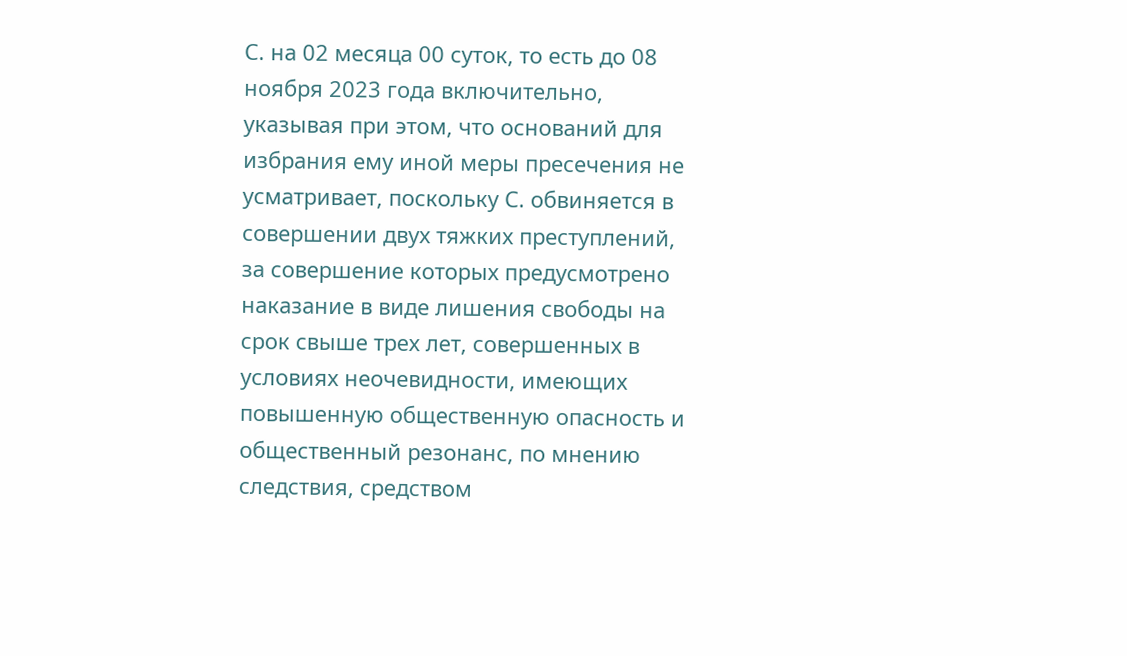С. на 02 месяца 00 суток, то есть до 08 ноября 2023 года включительно, указывая при этом, что оснований для избрания ему иной меры пресечения не усматривает, поскольку С. обвиняется в совершении двух тяжких преступлений, за совершение которых предусмотрено наказание в виде лишения свободы на срок свыше трех лет, совершенных в условиях неочевидности, имеющих повышенную общественную опасность и общественный резонанс, по мнению следствия, средством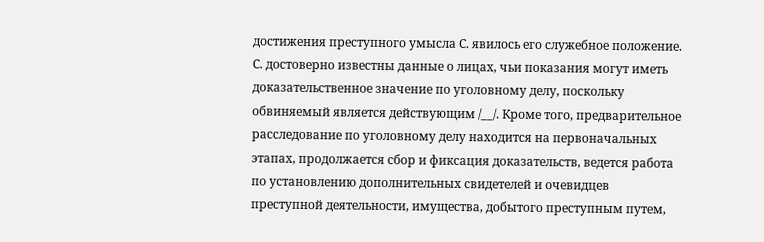достижения преступного умысла С. явилось его служебное положение. С. достоверно известны данные о лицах, чьи показания могут иметь доказательственное значение по уголовному делу, поскольку обвиняемый является действующим /__/. Кроме того, предварительное расследование по уголовному делу находится на первоначальных этапах, продолжается сбор и фиксация доказательств, ведется работа по установлению дополнительных свидетелей и очевидцев преступной деятельности, имущества, добытого преступным путем,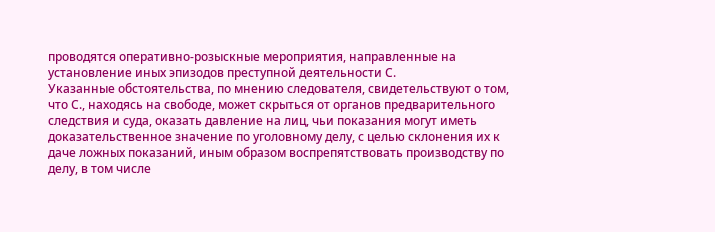проводятся оперативно-розыскные мероприятия, направленные на установление иных эпизодов преступной деятельности С.
Указанные обстоятельства, по мнению следователя, свидетельствуют о том, что С., находясь на свободе, может скрыться от органов предварительного следствия и суда, оказать давление на лиц, чьи показания могут иметь доказательственное значение по уголовному делу, с целью склонения их к даче ложных показаний, иным образом воспрепятствовать производству по делу, в том числе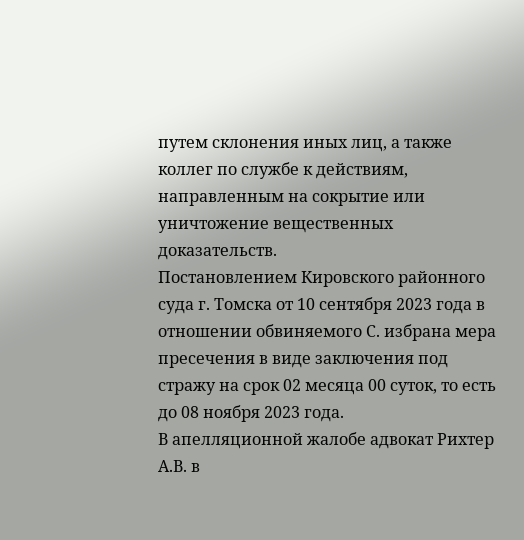путем склонения иных лиц, а также коллег по службе к действиям, направленным на сокрытие или уничтожение вещественных доказательств.
Постановлением Кировского районного суда г. Томска от 10 сентября 2023 года в отношении обвиняемого С. избрана мера пресечения в виде заключения под стражу на срок 02 месяца 00 суток, то есть до 08 ноября 2023 года.
В апелляционной жалобе адвокат Рихтер А.В. в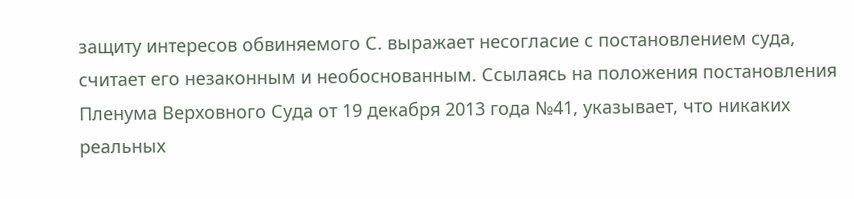защиту интересов обвиняемого С. выражает несогласие с постановлением суда, считает его незаконным и необоснованным. Ссылаясь на положения постановления Пленума Верховного Суда от 19 декабря 2013 года №41, указывает, что никаких реальных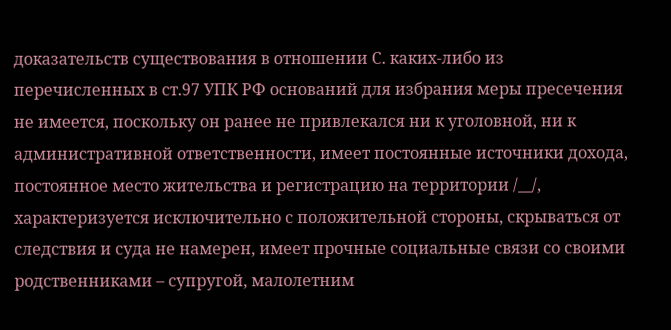доказательств существования в отношении С. каких-либо из перечисленных в ст.97 УПК РФ оснований для избрания меры пресечения не имеется, поскольку он ранее не привлекался ни к уголовной, ни к административной ответственности, имеет постоянные источники дохода, постоянное место жительства и регистрацию на территории /__/, характеризуется исключительно с положительной стороны, скрываться от следствия и суда не намерен, имеет прочные социальные связи со своими родственниками – супругой, малолетним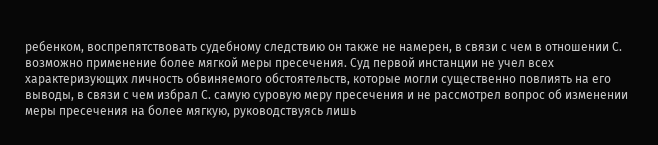ребенком, воспрепятствовать судебному следствию он также не намерен, в связи с чем в отношении С. возможно применение более мягкой меры пресечения. Суд первой инстанции не учел всех характеризующих личность обвиняемого обстоятельств, которые могли существенно повлиять на его выводы, в связи с чем избрал С. самую суровую меру пресечения и не рассмотрел вопрос об изменении меры пресечения на более мягкую, руководствуясь лишь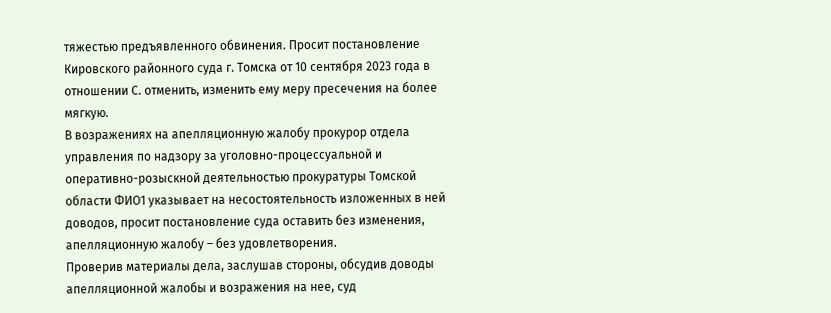тяжестью предъявленного обвинения. Просит постановление Кировского районного суда г. Томска от 10 сентября 2023 года в отношении С. отменить, изменить ему меру пресечения на более мягкую.
В возражениях на апелляционную жалобу прокурор отдела управления по надзору за уголовно-процессуальной и оперативно-розыскной деятельностью прокуратуры Томской области ФИО1 указывает на несостоятельность изложенных в ней доводов, просит постановление суда оставить без изменения, апелляционную жалобу – без удовлетворения.
Проверив материалы дела, заслушав стороны, обсудив доводы апелляционной жалобы и возражения на нее, суд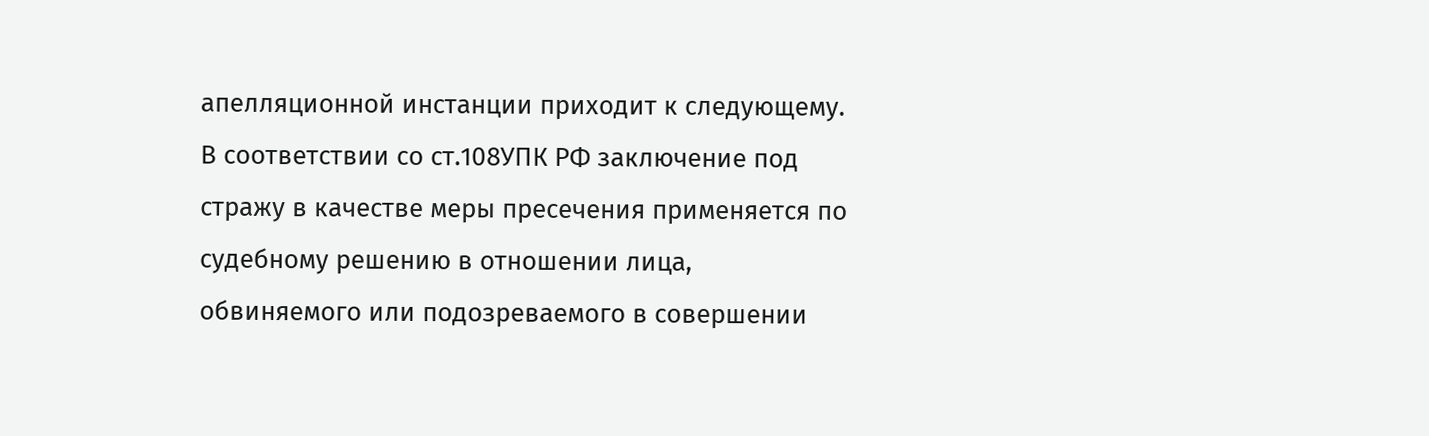апелляционной инстанции приходит к следующему.
В соответствии со ст.108УПК РФ заключение под стражу в качестве меры пресечения применяется по судебному решению в отношении лица, обвиняемого или подозреваемого в совершении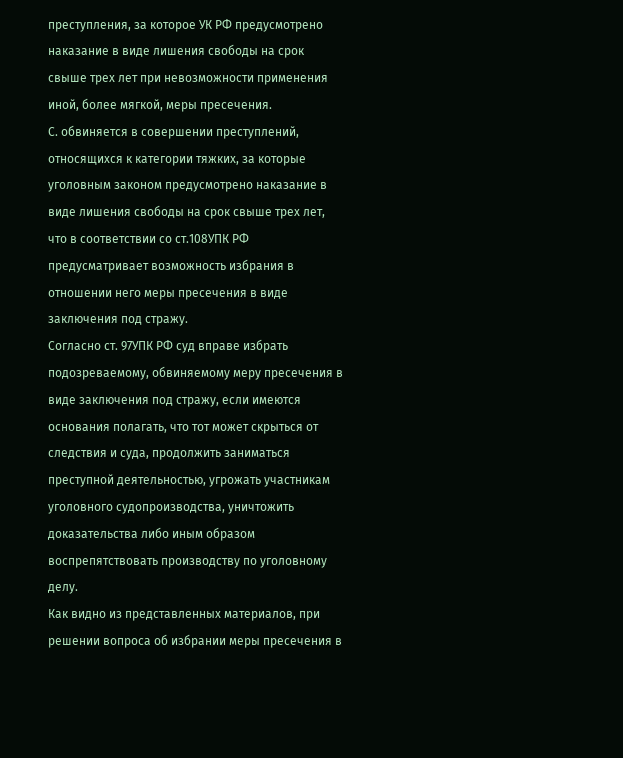преступления, за которое УК РФ предусмотрено наказание в виде лишения свободы на срок свыше трех лет при невозможности применения иной, более мягкой, меры пресечения.
С. обвиняется в совершении преступлений, относящихся к категории тяжких, за которые уголовным законом предусмотрено наказание в виде лишения свободы на срок свыше трех лет, что в соответствии со ст.108УПК РФ предусматривает возможность избрания в отношении него меры пресечения в виде заключения под стражу.
Согласно ст. 97УПК РФ суд вправе избрать подозреваемому, обвиняемому меру пресечения в виде заключения под стражу, если имеются основания полагать, что тот может скрыться от следствия и суда, продолжить заниматься преступной деятельностью, угрожать участникам уголовного судопроизводства, уничтожить доказательства либо иным образом воспрепятствовать производству по уголовному делу.
Как видно из представленных материалов, при решении вопроса об избрании меры пресечения в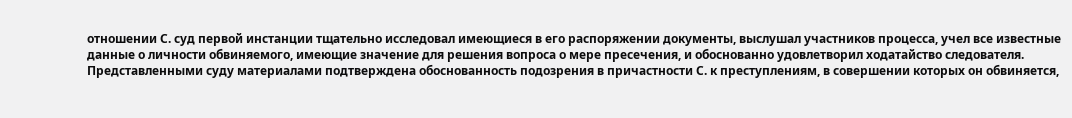отношении С. суд первой инстанции тщательно исследовал имеющиеся в его распоряжении документы, выслушал участников процесса, учел все известные данные о личности обвиняемого, имеющие значение для решения вопроса о мере пресечения, и обоснованно удовлетворил ходатайство следователя.
Представленными суду материалами подтверждена обоснованность подозрения в причастности С. к преступлениям, в совершении которых он обвиняется,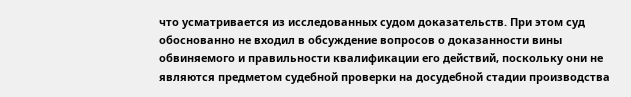что усматривается из исследованных судом доказательств. При этом суд обоснованно не входил в обсуждение вопросов о доказанности вины обвиняемого и правильности квалификации его действий, поскольку они не являются предметом судебной проверки на досудебной стадии производства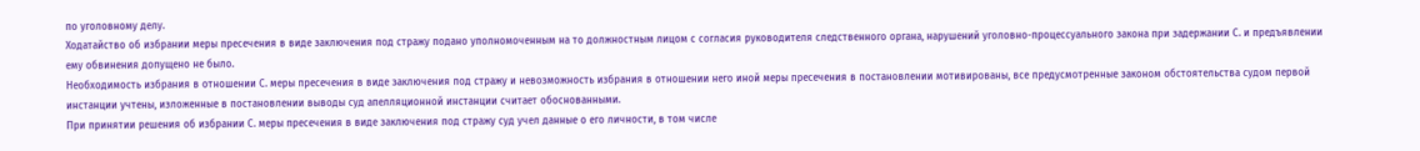по уголовному делу.
Ходатайство об избрании меры пресечения в виде заключения под стражу подано уполномоченным на то должностным лицом с согласия руководителя следственного органа, нарушений уголовно-процессуального закона при задержании С. и предъявлении ему обвинения допущено не было.
Необходимость избрания в отношении С. меры пресечения в виде заключения под стражу и невозможность избрания в отношении него иной меры пресечения в постановлении мотивированы, все предусмотренные законом обстоятельства судом первой инстанции учтены, изложенные в постановлении выводы суд апелляционной инстанции считает обоснованными.
При принятии решения об избрании С. меры пресечения в виде заключения под стражу суд учел данные о его личности, в том числе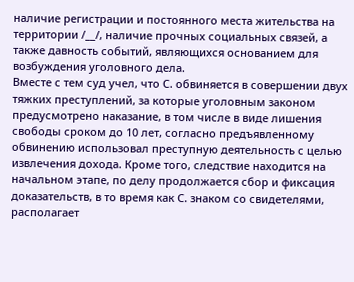наличие регистрации и постоянного места жительства на территории /__/, наличие прочных социальных связей, а также давность событий, являющихся основанием для возбуждения уголовного дела.
Вместе с тем суд учел, что С. обвиняется в совершении двух тяжких преступлений, за которые уголовным законом предусмотрено наказание, в том числе в виде лишения свободы сроком до 10 лет, согласно предъявленному обвинению использовал преступную деятельность с целью извлечения дохода. Кроме того, следствие находится на начальном этапе, по делу продолжается сбор и фиксация доказательств, в то время как С. знаком со свидетелями, располагает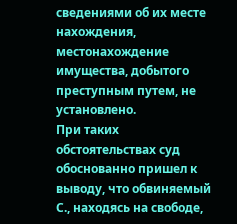сведениями об их месте нахождения, местонахождение имущества, добытого преступным путем, не установлено.
При таких обстоятельствах суд обоснованно пришел к выводу, что обвиняемый С., находясь на свободе,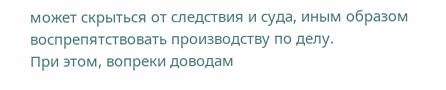может скрыться от следствия и суда, иным образом воспрепятствовать производству по делу.
При этом, вопреки доводам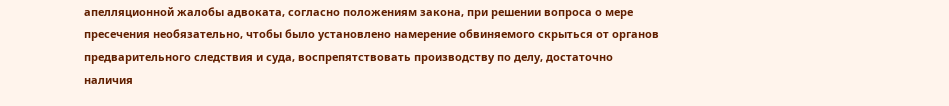апелляционной жалобы адвоката, согласно положениям закона, при решении вопроса о мере пресечения необязательно, чтобы было установлено намерение обвиняемого скрыться от органов предварительного следствия и суда, воспрепятствовать производству по делу, достаточно наличия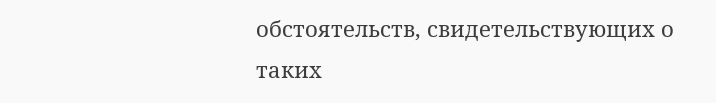обстоятельств, свидетельствующих о таких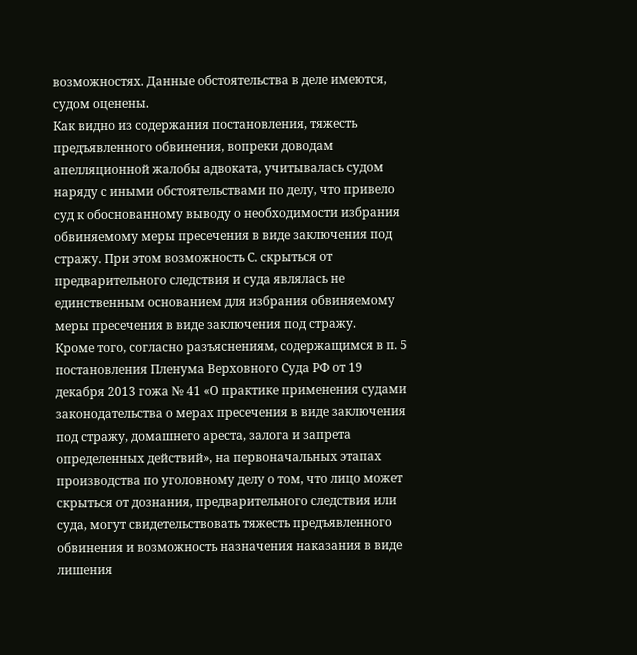возможностях. Данные обстоятельства в деле имеются, судом оценены.
Как видно из содержания постановления, тяжесть предъявленного обвинения, вопреки доводам апелляционной жалобы адвоката, учитывалась судом наряду с иными обстоятельствами по делу, что привело суд к обоснованному выводу о необходимости избрания обвиняемому меры пресечения в виде заключения под стражу. При этом возможность С. скрыться от предварительного следствия и суда являлась не единственным основанием для избрания обвиняемому меры пресечения в виде заключения под стражу.
Кроме того, согласно разъяснениям, содержащимся в п. 5 постановления Пленума Верховного Суда РФ от 19 декабря 2013 гожа № 41 «О практике применения судами законодательства о мерах пресечения в виде заключения под стражу, домашнего ареста, залога и запрета определенных действий», на первоначальных этапах производства по уголовному делу о том, что лицо может скрыться от дознания, предварительного следствия или суда, могут свидетельствовать тяжесть предъявленного обвинения и возможность назначения наказания в виде лишения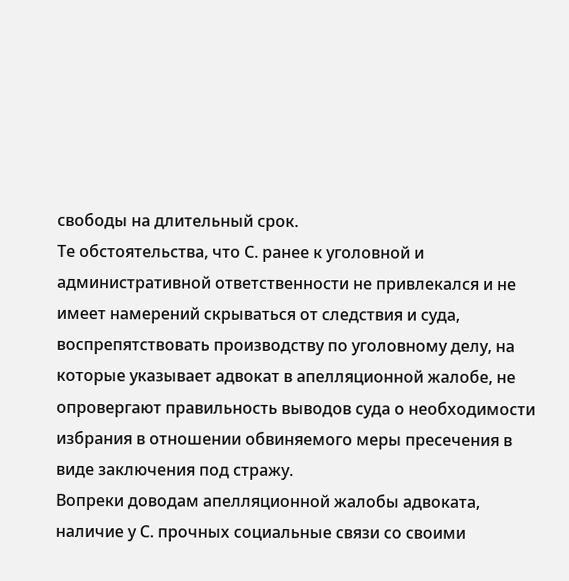свободы на длительный срок.
Те обстоятельства, что С. ранее к уголовной и административной ответственности не привлекался и не имеет намерений скрываться от следствия и суда, воспрепятствовать производству по уголовному делу, на которые указывает адвокат в апелляционной жалобе, не опровергают правильность выводов суда о необходимости избрания в отношении обвиняемого меры пресечения в виде заключения под стражу.
Вопреки доводам апелляционной жалобы адвоката, наличие у С. прочных социальные связи со своими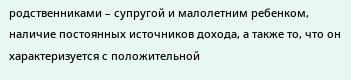родственниками – супругой и малолетним ребенком, наличие постоянных источников дохода, а также то, что он характеризуется с положительной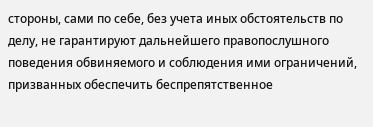стороны, сами по себе, без учета иных обстоятельств по делу, не гарантируют дальнейшего правопослушного поведения обвиняемого и соблюдения ими ограничений, призванных обеспечить беспрепятственное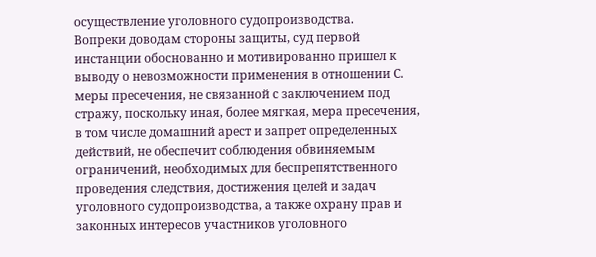осуществление уголовного судопроизводства.
Вопреки доводам стороны защиты, суд первой инстанции обоснованно и мотивированно пришел к выводу о невозможности применения в отношении С. меры пресечения, не связанной с заключением под стражу, поскольку иная, более мягкая, мера пресечения, в том числе домашний арест и запрет определенных действий, не обеспечит соблюдения обвиняемым ограничений, необходимых для беспрепятственного проведения следствия, достижения целей и задач уголовного судопроизводства, а также охрану прав и законных интересов участников уголовного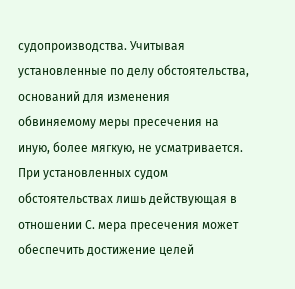судопроизводства. Учитывая установленные по делу обстоятельства, оснований для изменения обвиняемому меры пресечения на иную, более мягкую, не усматривается.
При установленных судом обстоятельствах лишь действующая в отношении С. мера пресечения может обеспечить достижение целей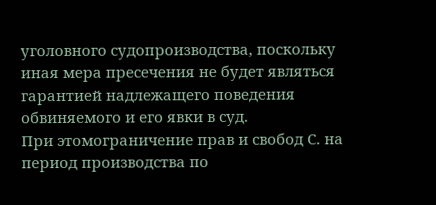уголовного судопроизводства, поскольку иная мера пресечения не будет являться гарантией надлежащего поведения обвиняемого и его явки в суд.
При этомограничение прав и свобод С. на период производства по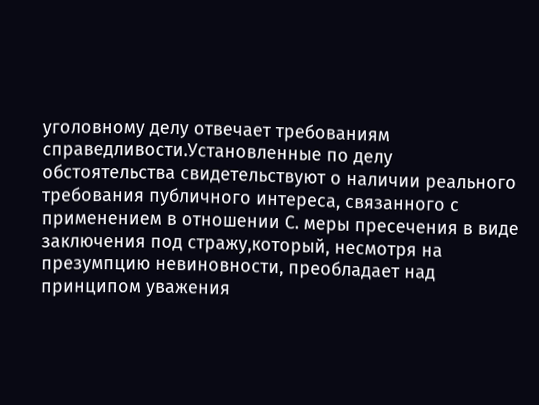уголовному делу отвечает требованиям справедливости.Установленные по делу обстоятельства свидетельствуют о наличии реального требования публичного интереса, связанного с применением в отношении С. меры пресечения в виде заключения под стражу,который, несмотря на презумпцию невиновности, преобладает над принципом уважения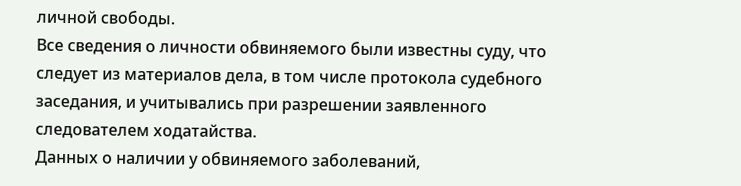личной свободы.
Все сведения о личности обвиняемого были известны суду, что следует из материалов дела, в том числе протокола судебного заседания, и учитывались при разрешении заявленного следователем ходатайства.
Данных о наличии у обвиняемого заболеваний,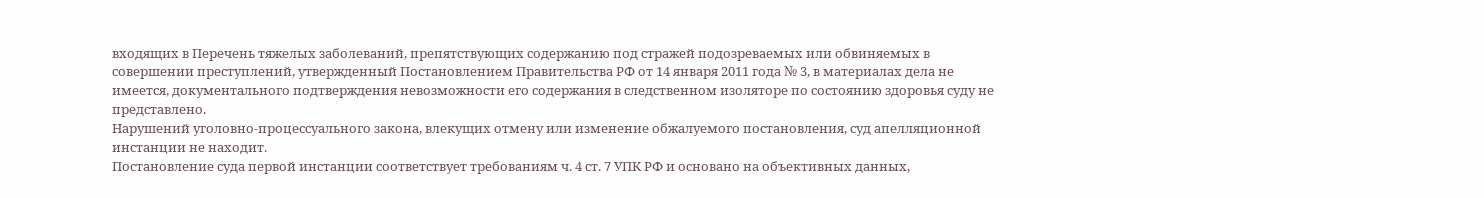входящих в Перечень тяжелых заболеваний, препятствующих содержанию под стражей подозреваемых или обвиняемых в совершении преступлений, утвержденный Постановлением Правительства РФ от 14 января 2011 года № 3, в материалах дела не имеется, документального подтверждения невозможности его содержания в следственном изоляторе по состоянию здоровья суду не представлено.
Нарушений уголовно-процессуального закона, влекущих отмену или изменение обжалуемого постановления, суд апелляционной инстанции не находит.
Постановление суда первой инстанции соответствует требованиям ч. 4 ст. 7 УПК РФ и основано на объективных данных,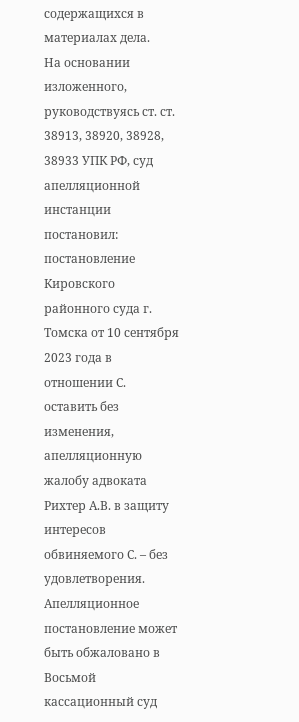содержащихся в материалах дела.
На основании изложенного, руководствуясь ст. ст. 38913, 38920, 38928, 38933 УПК РФ, суд апелляционной инстанции
постановил:
постановление Кировского районного суда г. Томска от 10 сентября 2023 года в отношении С. оставить без изменения, апелляционную жалобу адвоката Рихтер А.В. в защиту интересов обвиняемого С. – без удовлетворения.
Апелляционное постановление может быть обжаловано в Восьмой кассационный суд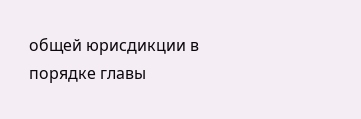общей юрисдикции в порядке главы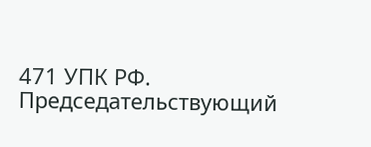471 УПК РФ.
Председательствующий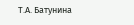Т.А. Батунина